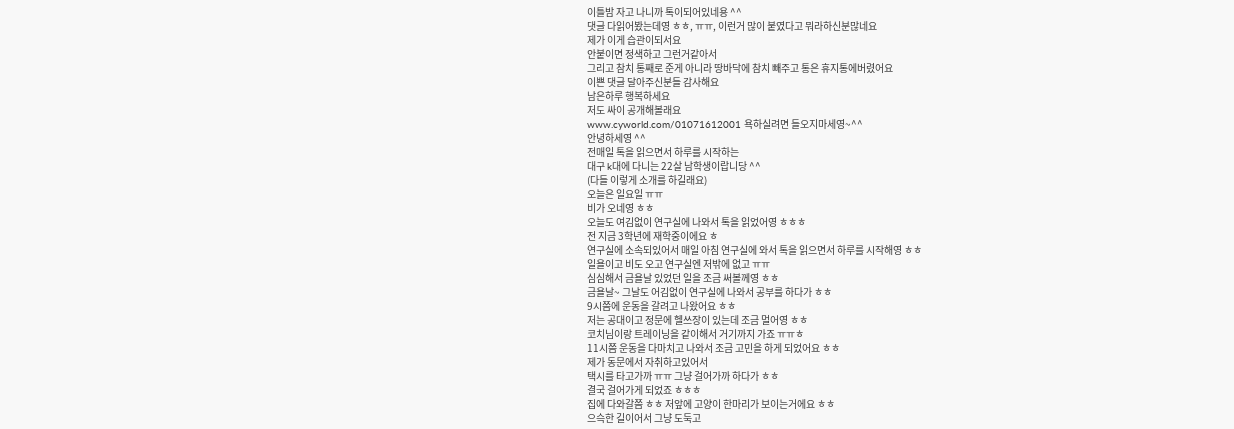이틀밤 자고 나니까 톡이되어있네용 ^^
댓글 다읽어봤는데영 ㅎㅎ, ㅠㅠ, 이런거 많이 붙였다고 뭐라하신분많네요
제가 이게 습관이되서요
안붙이면 정색하고 그런거같아서
그리고 참치 통째로 준게 아니라 땅바닥에 참치 빼주고 통은 휴지통에버렸어요
이쁜 댓글 달아주신분들 감사해요
남은하루 행복하세요
저도 싸이 공개해볼래요
www.cyworld.com/01071612001 욕하실려면 들오지마세영~^^
안녕하세영 ^^
전매일 톡을 읽으면서 하루를 시작하는
대구 k대에 다니는 22살 남학생이랍니당 ^^
(다들 이렇게 소개를 하길래요)
오늘은 일요일 ㅠㅠ
비가 오네영 ㅎㅎ
오늘도 여김없이 연구실에 나와서 톡을 읽었어영 ㅎㅎㅎ
전 지금 3학년에 재학중이에요 ㅎ
연구실에 소속되있어서 매일 아침 연구실에 와서 톡을 읽으면서 하루를 시작해영 ㅎㅎ
일욜이고 비도 오고 연구실엔 저밖에 없고 ㅠㅠ
심심해서 금욜날 있었던 일을 조금 써볼께영 ㅎㅎ
금욜날~ 그날도 어김없이 연구실에 나와서 공부를 하다가 ㅎㅎ
9시쯤에 운동을 갈려고 나왔어요 ㅎㅎ
저는 공대이고 정문에 헬쓰장이 있는데 조금 멀어영 ㅎㅎ
코치님이랑 트레이닝을 같이해서 거기까지 가죠 ㅠㅠㅎ
11시쯤 운동을 다마치고 나와서 조금 고민을 하게 되었어요 ㅎㅎ
제가 동문에서 자취하고있어서
택시를 타고가까 ㅠㅠ 그냥 걸어가까 하다가 ㅎㅎ
결국 걸어가게 되었죠 ㅎㅎㅎ
집에 다와갈쯤 ㅎㅎ 저앞에 고양이 한마리가 보이는거에요 ㅎㅎ
으슥한 길이어서 그냥 도둑고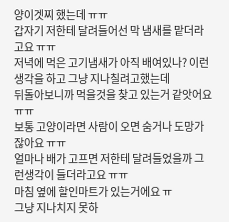양이겟찌 했는데 ㅠㅠ
갑자기 저한테 달려들어선 막 냄새를 맡더라고요 ㅠㅠ
저녁에 먹은 고기냄새가 아직 배여있나? 이런생각을 하고 그냥 지나칠려고했는데
뒤돌아보니까 먹을것을 찾고 있는거 같앗어요 ㅠㅠ
보통 고양이라면 사람이 오면 숨거나 도망가잖아요 ㅠㅠ
얼마나 배가 고프면 저한테 달려들었을까 그런생각이 들더라고요 ㅠㅠ
마침 옆에 할인마트가 있는거에요 ㅠ
그냥 지나치지 못하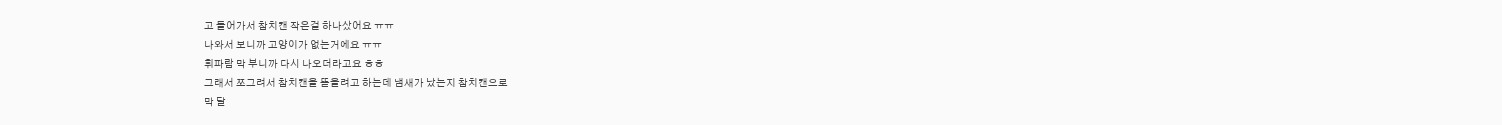고 들어가서 참치캔 작은걸 하나샀어요 ㅠㅠ
나와서 보니까 고양이가 없는거에요 ㅠㅠ
휘파람 막 부니까 다시 나오더라고요 ㅎㅎ
그래서 쪼그려서 참치캔을 뜯을려고 하는데 냄새가 났는지 참치캔으로
막 달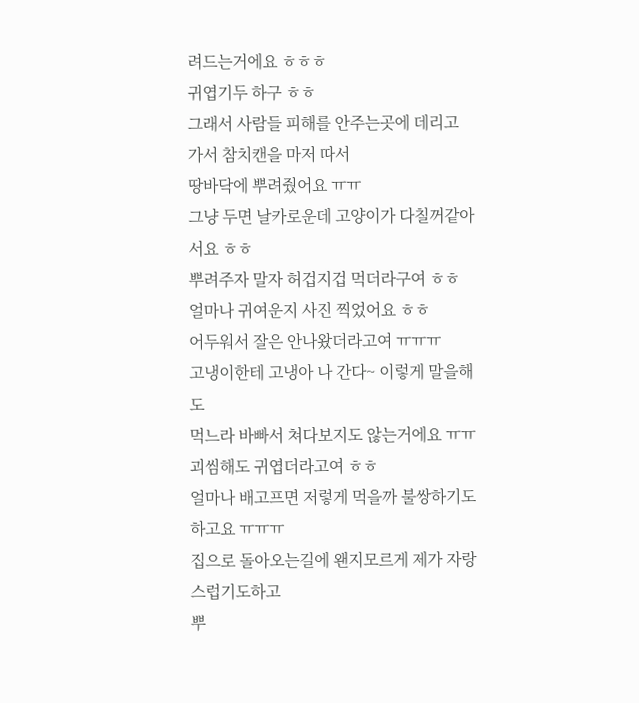려드는거에요 ㅎㅎㅎ
귀엽기두 하구 ㅎㅎ
그래서 사람들 피해를 안주는곳에 데리고 가서 참치캔을 마저 따서
땅바닥에 뿌려줬어요 ㅠㅠ
그냥 두면 날카로운데 고양이가 다칠꺼같아서요 ㅎㅎ
뿌려주자 말자 허겁지겁 먹더라구여 ㅎㅎ
얼마나 귀여운지 사진 찍었어요 ㅎㅎ
어두워서 잘은 안나왔더라고여 ㅠㅠㅠ
고냉이한테 고냉아 나 간다~ 이렇게 말을해도
먹느라 바빠서 쳐다보지도 않는거에요 ㅠㅠ
괴씸해도 귀엽더라고여 ㅎㅎ
얼마나 배고프면 저렇게 먹을까 불쌍하기도 하고요 ㅠㅠㅠ
집으로 돌아오는길에 왠지모르게 제가 자랑스럽기도하고
뿌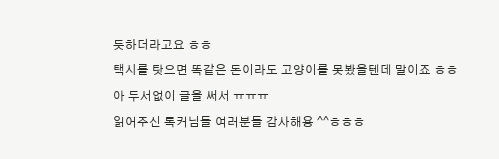듯하더라고요 ㅎㅎ
택시를 탓으면 똑같은 돈이라도 고양이를 못봤을텐데 말이죠 ㅎㅎ
아 두서없이 글을 써서 ㅠㅠㅠ
읽어주신 톡커님들 여러분들 감사해용 ^^ㅎㅎㅎ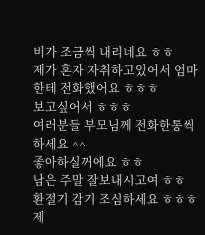비가 조금씩 내리네요 ㅎㅎ
제가 혼자 자취하고있어서 엄마한테 전화했어요 ㅎㅎㅎ
보고싶어서 ㅎㅎㅎ
여러분들 부모님께 전화한통씩 하세요 ^^
좋아하실꺼에요 ㅎㅎ
남은 주말 잘보내시고여 ㅎㅎ
환절기 감기 조심하세요 ㅎㅎㅎ
제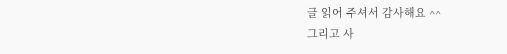글 읽어 주셔서 감사해요 ^^
그리고 사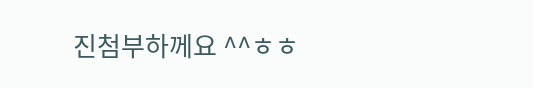진첨부하께요 ^^ㅎㅎ